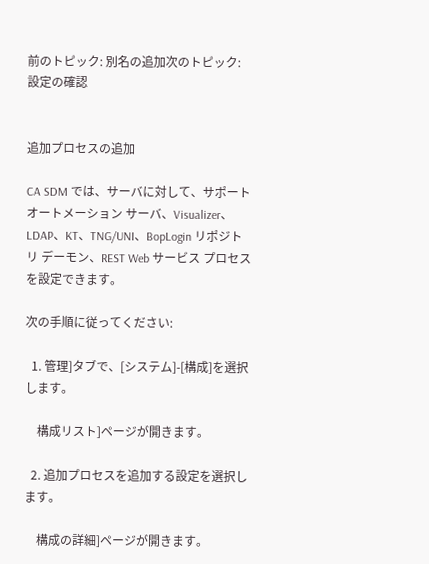前のトピック: 別名の追加次のトピック: 設定の確認


追加プロセスの追加

CA SDM では、サーバに対して、サポート オートメーション サーバ、Visualizer、LDAP、KT、TNG/UNI、BopLogin リポジトリ デーモン、REST Web サービス プロセスを設定できます。

次の手順に従ってください:

  1. 管理]タブで、[システム]-[構成]を選択します。

    構成リスト]ページが開きます。

  2. 追加プロセスを追加する設定を選択します。

    構成の詳細]ページが開きます。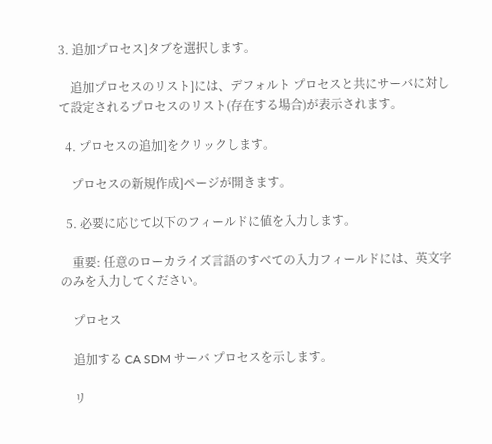3. 追加プロセス]タブを選択します。

    追加プロセスのリスト]には、デフォルト プロセスと共にサーバに対して設定されるプロセスのリスト(存在する場合)が表示されます。

  4. プロセスの追加]をクリックします。

    プロセスの新規作成]ページが開きます。

  5. 必要に応じて以下のフィールドに値を入力します。

    重要: 任意のローカライズ言語のすべての入力フィールドには、英文字のみを入力してください。

    プロセス

    追加する CA SDM サーバ プロセスを示します。

    リ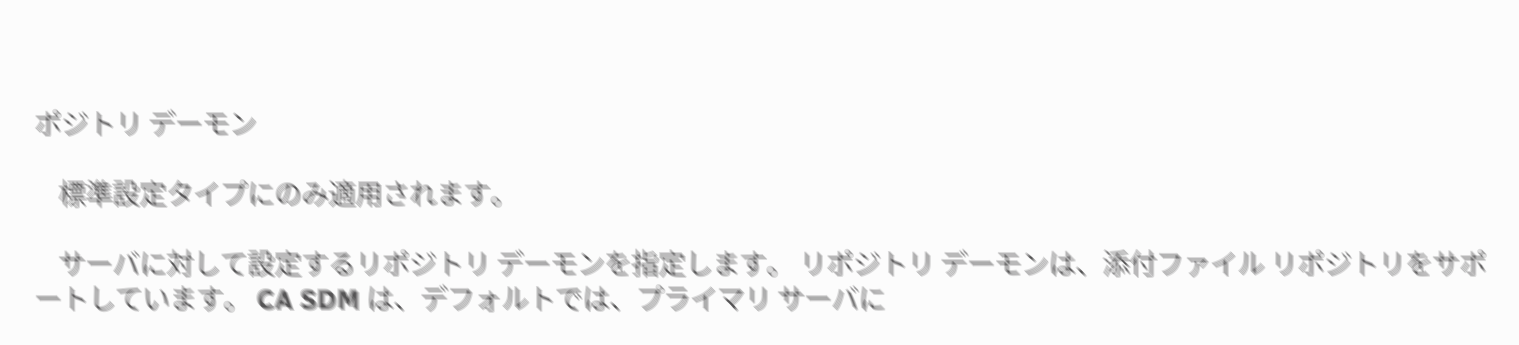ポジトリ デーモン

    標準設定タイプにのみ適用されます。

    サーバに対して設定するリポジトリ デーモンを指定します。 リポジトリ デーモンは、添付ファイル リポジトリをサポートしています。 CA SDM は、デフォルトでは、プライマリ サーバに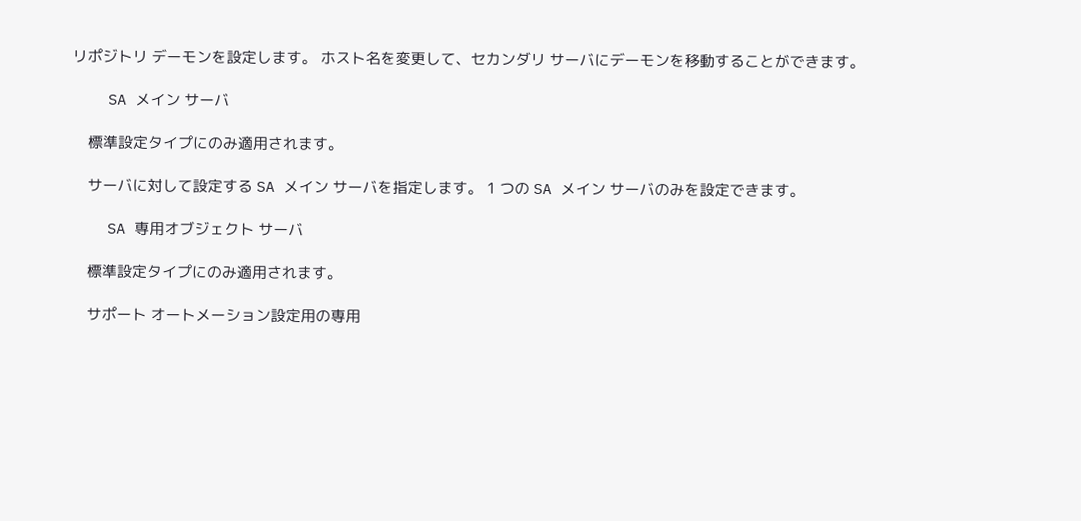リポジトリ デーモンを設定します。 ホスト名を変更して、セカンダリ サーバにデーモンを移動することができます。

    SA メイン サーバ

    標準設定タイプにのみ適用されます。

    サーバに対して設定する SA メイン サーバを指定します。 1 つの SA メイン サーバのみを設定できます。

    SA 専用オブジェクト サーバ

    標準設定タイプにのみ適用されます。

    サポート オートメーション設定用の専用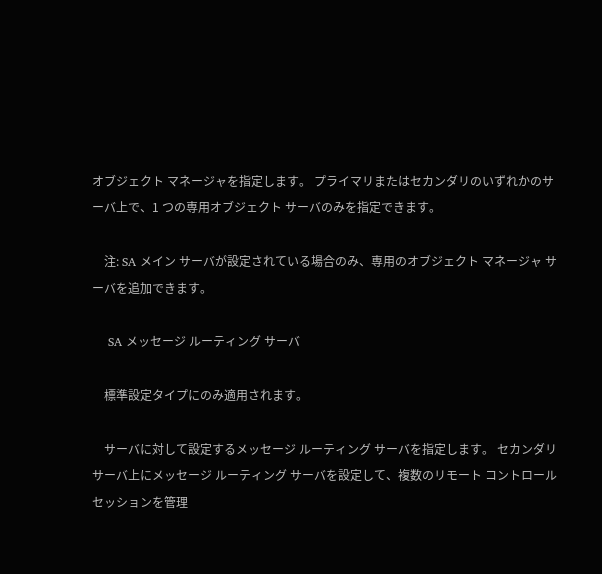オブジェクト マネージャを指定します。 プライマリまたはセカンダリのいずれかのサーバ上で、1 つの専用オブジェクト サーバのみを指定できます。

    注: SA メイン サーバが設定されている場合のみ、専用のオブジェクト マネージャ サーバを追加できます。

    SA メッセージ ルーティング サーバ

    標準設定タイプにのみ適用されます。

    サーバに対して設定するメッセージ ルーティング サーバを指定します。 セカンダリ サーバ上にメッセージ ルーティング サーバを設定して、複数のリモート コントロール セッションを管理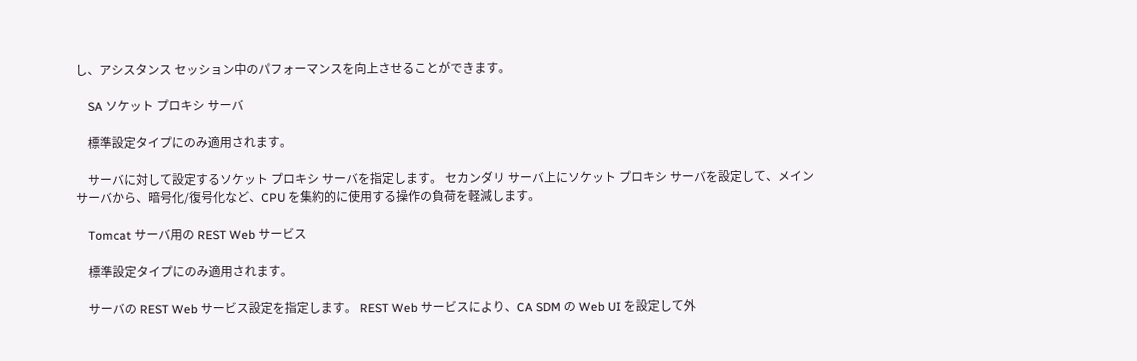し、アシスタンス セッション中のパフォーマンスを向上させることができます。

    SA ソケット プロキシ サーバ

    標準設定タイプにのみ適用されます。

    サーバに対して設定するソケット プロキシ サーバを指定します。 セカンダリ サーバ上にソケット プロキシ サーバを設定して、メイン サーバから、暗号化/復号化など、CPU を集約的に使用する操作の負荷を軽減します。

    Tomcat サーバ用の REST Web サービス

    標準設定タイプにのみ適用されます。

    サーバの REST Web サービス設定を指定します。 REST Web サービスにより、CA SDM の Web UI を設定して外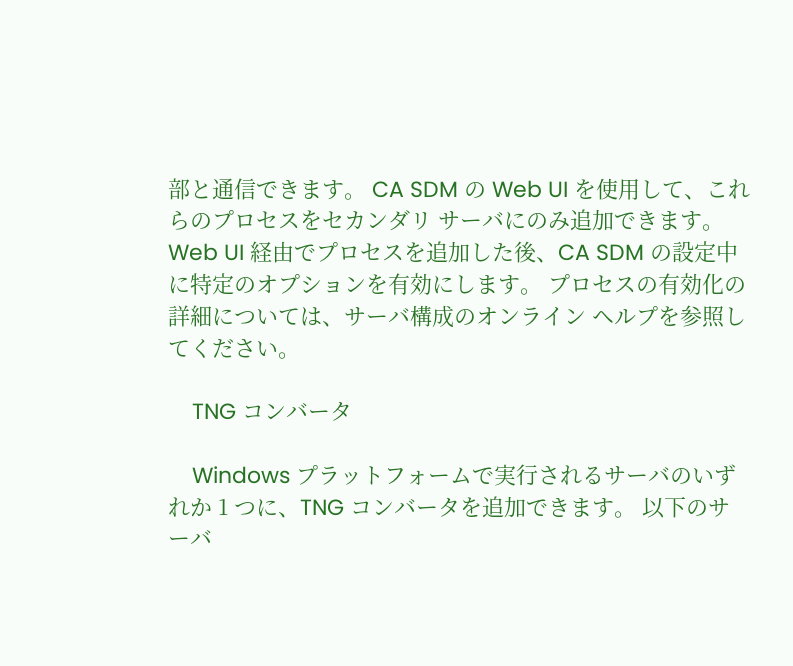部と通信できます。 CA SDM の Web UI を使用して、これらのプロセスをセカンダリ サーバにのみ追加できます。 Web UI 経由でプロセスを追加した後、CA SDM の設定中に特定のオプションを有効にします。 プロセスの有効化の詳細については、サーバ構成のオンライン ヘルプを参照してください。

    TNG コンバータ

    Windows プラットフォームで実行されるサーバのいずれか 1 つに、TNG コンバータを追加できます。 以下のサーバ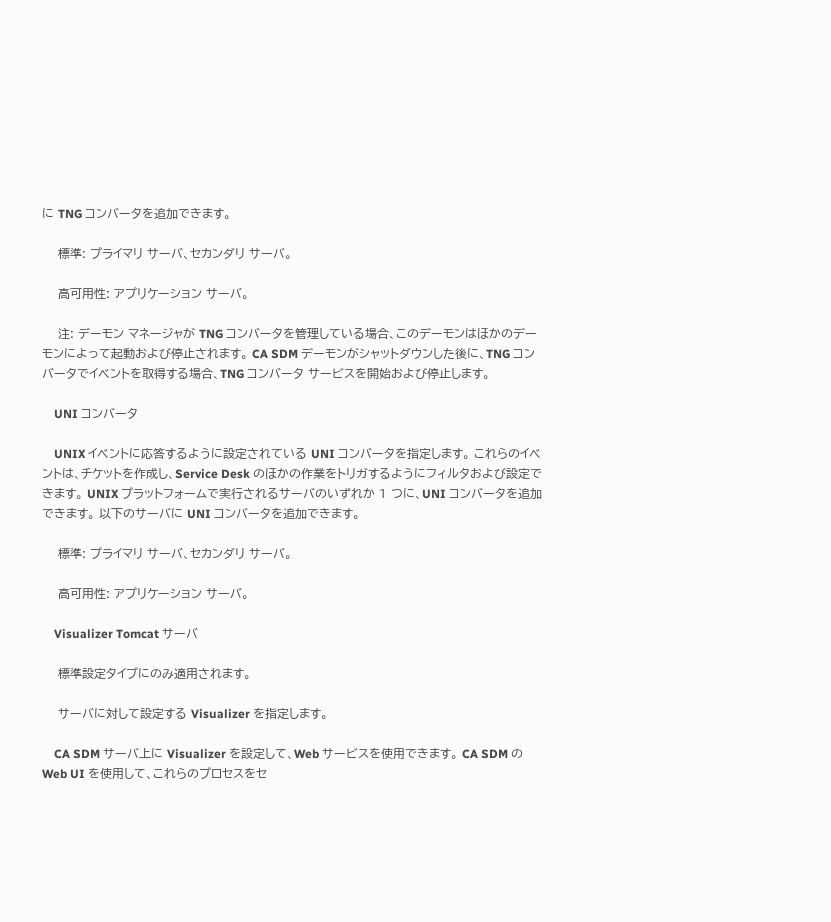に TNG コンバータを追加できます。

    標準: プライマリ サーバ、セカンダリ サーバ。

    高可用性: アプリケーション サーバ。

    注: デーモン マネージャが TNG コンバータを管理している場合、このデーモンはほかのデーモンによって起動および停止されます。 CA SDM デーモンがシャットダウンした後に、TNG コンバータでイベントを取得する場合、TNG コンバータ サービスを開始および停止します。

    UNI コンバータ

    UNIX イベントに応答するように設定されている UNI コンバータを指定します。 これらのイベントは、チケットを作成し、Service Desk のほかの作業をトリガするようにフィルタおよび設定できます。 UNIX プラットフォームで実行されるサーバのいずれか 1 つに、UNI コンバータを追加できます。 以下のサーバに UNI コンバータを追加できます。

    標準: プライマリ サーバ、セカンダリ サーバ。

    高可用性: アプリケーション サーバ。

    Visualizer Tomcat サーバ

    標準設定タイプにのみ適用されます。

    サーバに対して設定する Visualizer を指定します。

    CA SDM サーバ上に Visualizer を設定して、Web サービスを使用できます。 CA SDM の Web UI を使用して、これらのプロセスをセ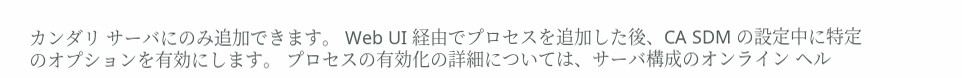カンダリ サーバにのみ追加できます。 Web UI 経由でプロセスを追加した後、CA SDM の設定中に特定のオプションを有効にします。 プロセスの有効化の詳細については、サーバ構成のオンライン ヘル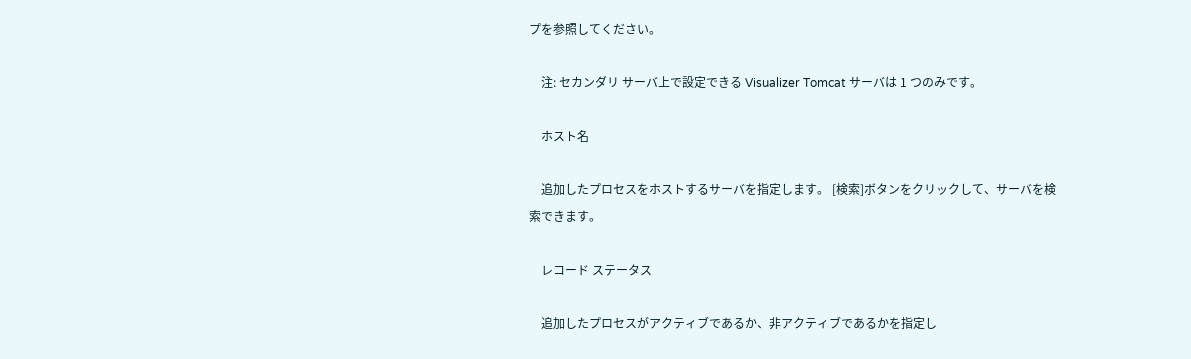プを参照してください。

    注: セカンダリ サーバ上で設定できる Visualizer Tomcat サーバは 1 つのみです。

    ホスト名

    追加したプロセスをホストするサーバを指定します。 [検索]ボタンをクリックして、サーバを検索できます。

    レコード ステータス

    追加したプロセスがアクティブであるか、非アクティブであるかを指定し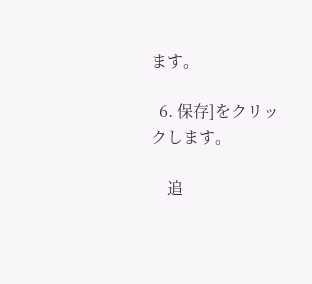ます。

  6. 保存]をクリックします。

    追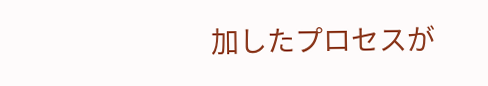加したプロセスが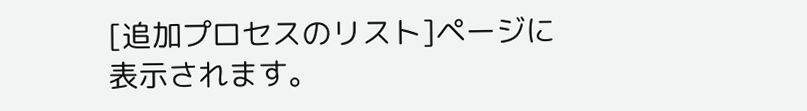[追加プロセスのリスト]ページに表示されます。